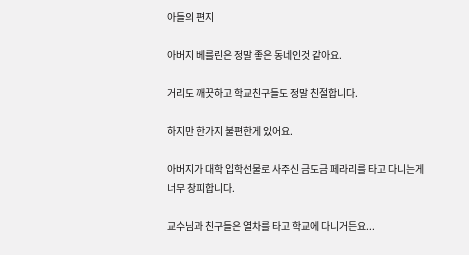아들의 편지

아버지 베를린은 정말 좋은 동네인것 같아요.

거리도 깨끗하고 학교친구들도 정말 친절합니다.

하지만 한가지 불편한게 있어요.

아버지가 대학 입학선물로 사주신 금도금 페라리를 타고 다니는게 너무 창피합니다.

교수님과 친구들은 열차를 타고 학교에 다니거든요...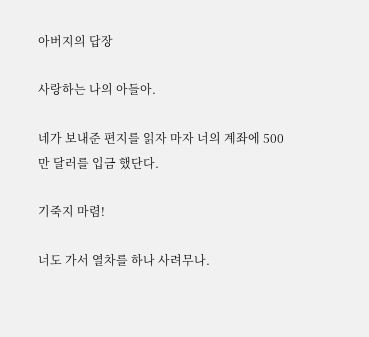아버지의 답장

사랑하는 나의 아들아.

네가 보내준 편지를 읽자 마자 너의 계좌에 500만 달러를 입금 했단다.

기죽지 마렴!

너도 가서 열차를 하나 사려무나.